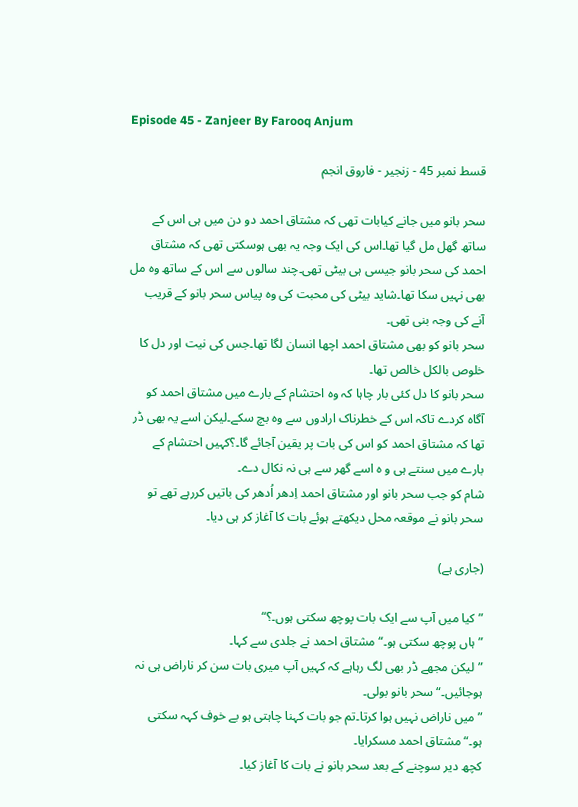Episode 45 - Zanjeer By Farooq Anjum

قسط نمبر 45 - زنجیر - فاروق انجم

سحر بانو میں جانے کیابات تھی کہ مشتاق احمد دو دن میں ہی اس کے ساتھ گھل مل گیا تھا۔اس کی ایک وجہ یہ بھی ہوسکتی تھی کہ مشتاق احمد کی سحر بانو جیسی ہی بیٹی تھی۔چند سالوں سے اس کے ساتھ وہ مل بھی نہیں سکا تھا۔شاید بیٹی کی محبت کی وہ پیاس سحر بانو کے قریب آنے کی وجہ بنی تھی۔
سحر بانو کو بھی مشتاق احمد اچھا انسان لگا تھا۔جس کی نیت اور دل کا خلوص بالکل خالص تھا۔
سحر بانو کا دل کئی بار چاہا کہ وہ احتشام کے بارے میں مشتاق احمد کو آگاہ کردے تاکہ اس کے خطرناک ارادوں سے وہ بچ سکے۔لیکن اسے یہ بھی ڈر تھا کہ مشتاق احمد کو اس کی بات پر یقین آجائے گا۔؟کہیں احتشام کے بارے میں سنتے ہی و ہ اسے گھر سے ہی نہ نکال دے۔
شام کو جب سحر بانو اور مشتاق احمد اِدھر اُدھر کی باتیں کررہے تھے تو سحر بانو نے موقعہ محل دیکھتے ہوئے بات کا آغاز کر ہی دیا۔

(جاری ہے)

”کیا میں آپ سے ایک بات پوچھ سکتی ہوں۔؟“
”ہاں پوچھ سکتی ہو۔“مشتاق احمد نے جلدی سے کہا۔
”لیکن مجھے ڈر بھی لگ رہاہے کہ کہیں آپ میری بات سن کر ناراض ہی نہ ہوجائیں۔“ سحر بانو بولی۔
”میں ناراض نہیں ہوا کرتا۔تم جو بات کہنا چاہتی ہو بے خوف کہہ سکتی ہو۔“مشتاق احمد مسکرایا۔
کچھ دیر سوچنے کے بعد سحر بانو نے بات کا آغاز کیا۔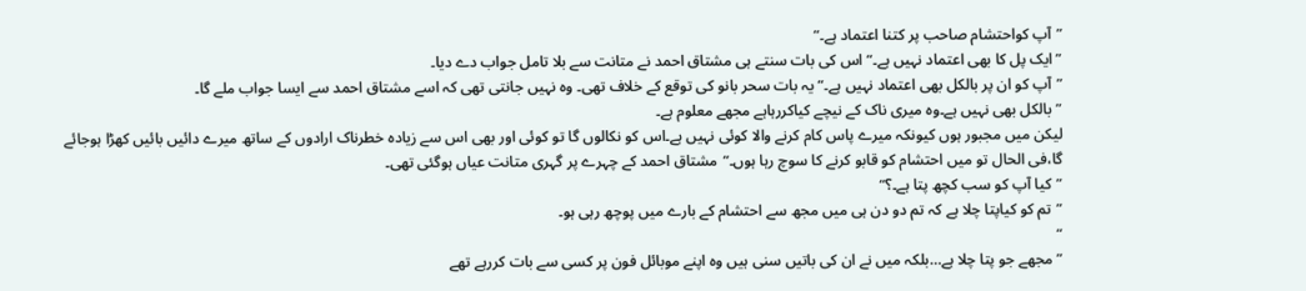”آپ کواحتشام صاحب پر کتنا اعتماد ہے۔“
”ایک پل کا بھی اعتماد نہیں ہے۔“اس کی بات سنتے ہی مشتاق احمد نے متانت سے بلا تامل جواب دے دیا۔
”آپ کو ان پر بالکل بھی اعتماد نہیں ہے۔“یہ بات سحر بانو کی توقع کے خلاف تھی۔ وہ نہیں جانتی تھی کہ اسے مشتاق احمد سے ایسا جواب ملے گا۔
”بالکل بھی نہیں ہے۔وہ میری ناک کے نیچے کیاکررہاہے مجھے معلوم ہے۔
لیکن میں مجبور ہوں کیونکہ میرے پاس کام کرنے والا کوئی نہیں ہے۔اس کو نکالوں گا تو کوئی اور بھی اس سے زیادہ خطرناک ارادوں کے ساتھ میرے دائیں بائیں کھڑا ہوجائے گا،فی الحال تو میں احتشام کو قابو کرنے کا سوچ رہا ہوں۔“مشتاق احمد کے چہرے پر گہری متانت عیاں ہوگئی تھی۔
”کیا آپ کو سب کچھ پتا ہے۔؟“
”تم کو کیاپتا چلا ہے کہ تم دو دن ہی میں مجھ سے احتشام کے بارے میں پوچھ رہی ہو۔
“
”مجھے جو پتا چلا ہے…بلکہ میں نے ان کی باتیں سنی ہیں وہ اپنے موبائل فون پر کسی سے بات کررہے تھے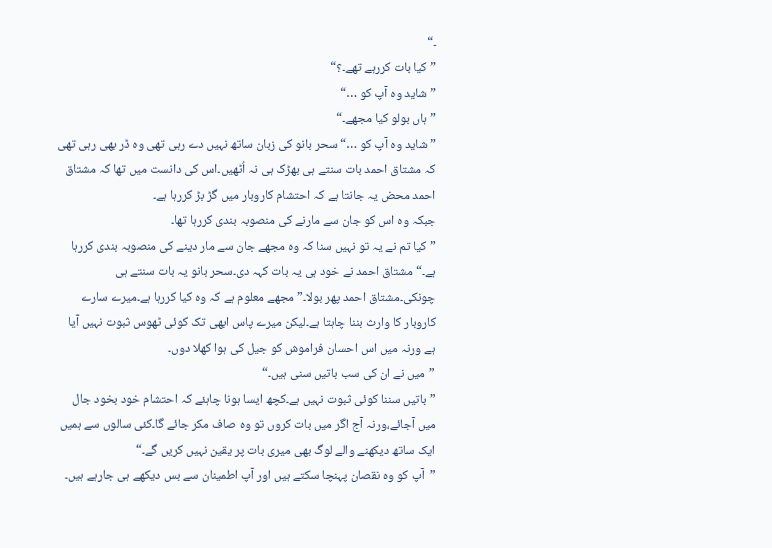۔“
”کیا بات کررہے تھے۔؟“
”شاید وہ آپ کو …“
”ہاں بولو کیا مجھے۔“
”شاید وہ آپ کو …“سحر بانو کی زبان ساتھ نہیں دے رہی تھی وہ ڈر بھی رہی تھی کہ مشتاق احمد بات سنتے ہی بھڑک ہی نہ اُٹھیں۔اس کی دانست میں تھا کہ مشتاق احمد محض یہ جانتا ہے کہ احتشام کاروبار میں گڑ بڑ کررہا ہے۔
جبکہ وہ اس کو جان سے مارنے کی منصوبہ بندی کررہا تھا۔
”کیا تم نے یہ تو نہیں سنا کہ وہ مجھے جان سے مار دینے کی منصوبہ بندی کررہا ہے۔“ مشتاق احمد نے خود ہی یہ بات کہہ دی۔سحر بانو یہ بات سنتے ہی چونکی۔مشتاق احمد پھر بولا۔” مجھے معلوم ہے کہ وہ کیا کررہا ہے۔میرے سارے کاروبار کا وارث بننا چاہتا ہے۔لیکن میرے پاس ابھی تک کوئی ٹھوس ثبوت نہیں آیا ہے ورنہ میں اس احسان فراموش کو جیل کی ہوا کھلا دوں۔
”میں نے ان کی سب باتیں سنی ہیں۔“
”باتیں سننا کوئی ثبوت نہیں ہے۔کچھ ایسا ہونا چاہئے کہ احتشام خود بخود جال میں آجائے،ورنہ آج اگر میں بات کروں تو وہ صاف مکر جائے گا۔کئی سالوں سے ہمیں ایک ساتھ دیکھنے والے لوگ بھی میری بات پر یقین نہیں کریں گے۔“
”آپ کو وہ نقصان پہنچا سکتے ہیں اور آپ اطمینان سے بس دیکھے ہی جارہے ہیں۔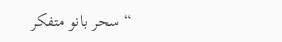“ سحر بانو متفکر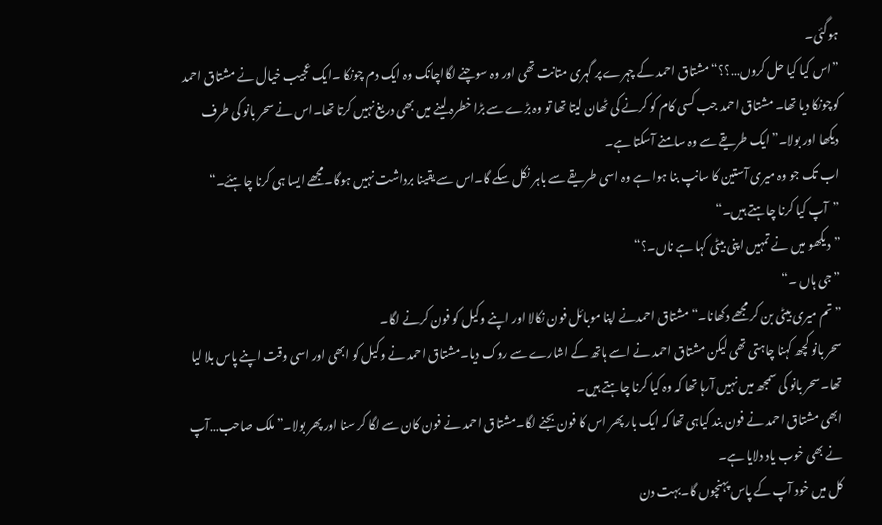ہوگئی۔
”اس کیا کیا حل کروں…؟؟“مشتاق احمد کے چہرے پر گہری متانت تھی اور وہ سوچنے لگااچانک وہ ایک دم چونکا ۔ایک عجیب خیال نے مشتاق احمد کوچونکا دیا تھا۔ مشتاق احمد جب کسی کام کو کرنے کی ٹھان لیتا تھا تو وہ بڑے سے بڑا خطرہ لینے میں بھی دریغ نہیں کرتا تھا۔اس نے سحر بانو کی طرف دیکھا اور بولا۔”ایک طریقے سے وہ سامنے آسکتا ہے۔
اب تک جو وہ میری آستین کا سانپ بنا ہوا ہے وہ اسی طریقے سے باہر نکل سکے گا۔اس سے یقینا برداشت نہیں ہوگا۔مجھے ایسا ہی کرنا چاہئے۔“
”آپ کیا کرنا چاہتے ہیں۔“
”دیکھو میں نے تمہیں اپنی بیٹی کہا ہے ناں۔؟“
”جی ہاں ۔“
”تم میری بیٹی بن کر مجھے دکھانا۔“مشتاق احمدنے اپنا موبائل فون نکالا اور اپنے وکیل کو فون کرنے لگا۔
سحر بانو کچھ کہنا چاہتی تھی لیکن مشتاق احمد نے اسے ہاتھ کے اشارے سے روک دیا۔مشتاق احمد نے وکیل کو ابھی اور اسی وقت اپنے پاس بلا لیا تھا۔سحر بانو کی سمجھ میں نہیں آرہا تھا کہ وہ کیا کرنا چاہتے ہیں۔
ابھی مشتاق احمد نے فون بند کیاہی تھا کہ ایک بار پھر اس کا فون بجنے لگا۔مشتاق احمد نے فون کان سے لگا کر سنا اور پھر بولا۔”ملک صاحب…آپ نے بھی خوب یاد دلایا ہے۔
کل میں خود آپ کے پاس پہنچوں گا۔بہت دن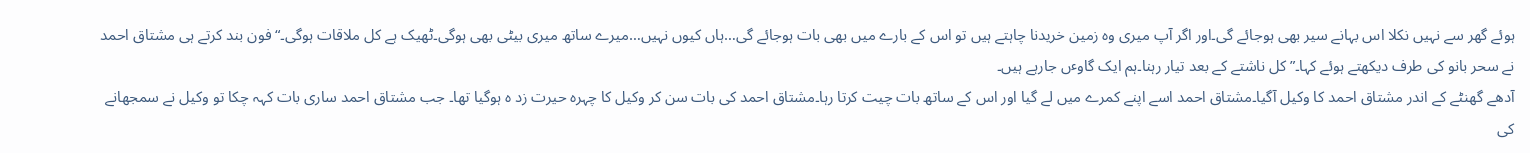ہوئے گھر سے نہیں نکلا اس بہانے سیر بھی ہوجائے گی۔اور اگر آپ میری وہ زمین خریدنا چاہتے ہیں تو اس کے بارے میں بھی بات ہوجائے گی…ہاں کیوں نہیں…میرے ساتھ میری بیٹی بھی ہوگی۔ٹھیک ہے کل ملاقات ہوگی۔“ فون بند کرتے ہی مشتاق احمد نے سحر بانو کی طرف دیکھتے ہوئے کہا۔”کل ناشتے کے بعد تیار رہنا۔ہم ایک گاوٴں جارہے ہیں۔
آدھے گھنٹے کے اندر مشتاق احمد کا وکیل آگیا۔مشتاق احمد اسے اپنے کمرے میں لے گیا اور اس کے ساتھ بات چیت کرتا رہا۔مشتاق احمد کی بات سن کر وکیل کا چہرہ حیرت زد ہ ہوگیا تھا۔ جب مشتاق احمد ساری بات کہہ چکا تو وکیل نے سمجھانے کی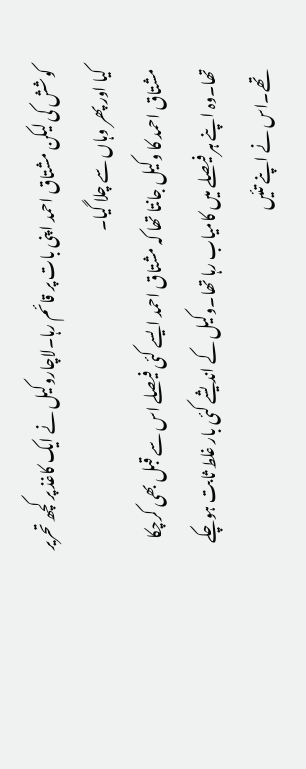کوشش کی لیکن مشتاق احمد اپنی بات پر قائم رہا۔لاچاروکیل نے ایک کاغذ پر کچھ تحریر کیا اور پھر وہاں سے چلا گیا۔
مشتاق احمد کا وکیل جانتا تھا کہ مشتاق احمد ایسے کئی فیصلے اس سے قبل بھی کرچکا تھا۔وہ اپنے ہر فیصلے میں کامیاب رہا تھا۔وکیل کے اندیشے کئی بار غلط ثابت ہوچکے تھے۔اس نے اپنے تئیں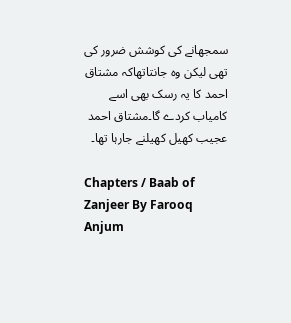سمجھانے کی کوشش ضرور کی تھی لیکن وہ جانتاتھاکہ مشتاق احمد کا یہ رسک بھی اسے کامیاب کردے گا۔مشتاق احمد عجیب کھیل کھیلنے جارہا تھا۔

Chapters / Baab of Zanjeer By Farooq Anjum